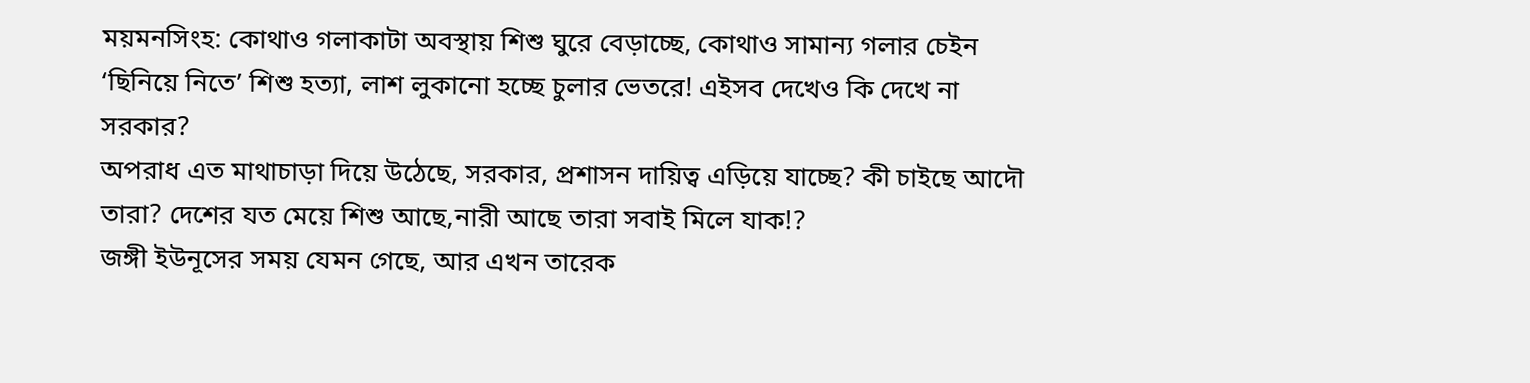ময়মনসিংহ: কোথাও গলাকাটা অবস্থায় শিশু ঘুরে বেড়াচ্ছে, কোথাও সামান্য গলার চেইন ‘ছিনিয়ে নিতে’ শিশু হত্যা, লাশ লুকানো হচ্ছে চুলার ভেতরে! এইসব দেখেও কি দেখে না সরকার?
অপরাধ এত মাথাচাড়া দিয়ে উঠেছে, সরকার, প্রশাসন দায়িত্ব এড়িয়ে যাচ্ছে? কী চাইছে আদৌ তারা? দেশের যত মেয়ে শিশু আছে,নারী আছে তারা সবাই মিলে যাক!?
জঙ্গী ইউনূসের সময় যেমন গেছে, আর এখন তারেক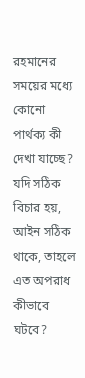রহমানের সময়ের মধ্যে কোনো পার্থক্য কী দেখা যাচ্ছে?
যদি সঠিক বিচার হয়, আইন সঠিক থাকে, তাহলে এত অপরাধ কীভাবে ঘটবে?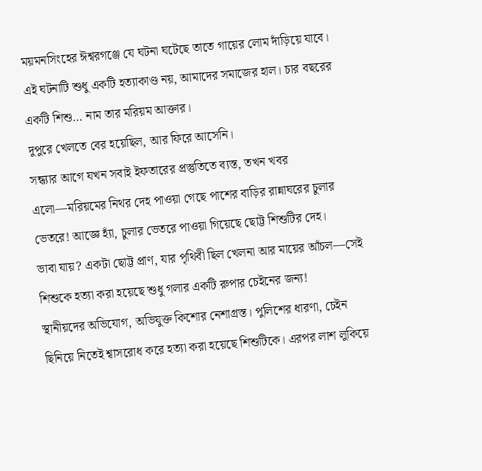ময়মনসিংহের ঈশ্বরগঞ্জে যে ঘটনা ঘটেছে তাতে গায়ের লোম দাঁড়িয়ে যাবে।
এই ঘটনাটি শুধু একটি হত্যাকাণ্ড নয়, আমাদের সমাজের হাল। চার বছরের একটি শিশু… নাম তার মরিয়ম আক্তার।
দুপুরে খেলতে বের হয়েছিল, আর ফিরে আসেনি।
সন্ধ্যার আগে যখন সবাই ইফতারের প্রস্তুতিতে ব্যস্ত, তখন খবর এলো—মরিয়মের নিথর দেহ পাওয়া গেছে পাশের বাড়ির রান্নাঘরের চুলার ভেতরে! আজ্ঞে হ্যাঁ, চুলার ভেতরে পাওয়া গিয়েছে ছোট্ট শিশুটির দেহ।
ভাবা যায়? একটা ছোট্ট প্রাণ, যার পৃথিবী ছিল খেলনা আর মায়ের আঁচল—সেই শিশুকে হত্যা করা হয়েছে শুধু গলার একটি রুপার চেইনের জন্য!
স্থানীয়দের অভিযোগ, অভিযুক্ত কিশোর নেশাগ্রস্ত। পুলিশের ধারণা, চেইন ছিনিয়ে নিতেই শ্বাসরোধ করে হত্যা করা হয়েছে শিশুটিকে। এরপর লাশ লুকিয়ে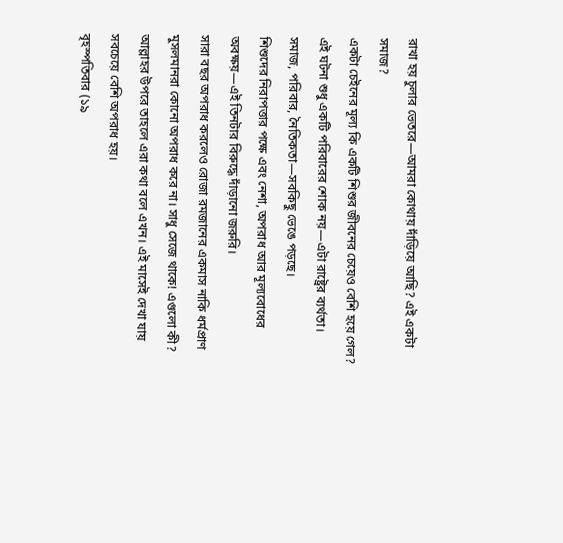রাখা হয় চুলার ভেতরে—আমরা কোথায় দাঁড়িয়ে আছি? এই একটা সমাজ?
একটা চেইনের মূল্য কি একটি শিশুর জীবনের চেয়েও বেশি হয়ে গেল? এই ঘটনা শুধু একটি পরিবারের শোক নয়—এটা রাষ্ট্রের ব্যর্থতা।
সমাজ, পরিবার, নৈতিকতা—সবকিছু ভেঙে পড়ছে।
শিশুদের নিরাপত্তার পক্ষে এবং নেশা, অপরাধ আর মূল্যবোধের অবক্ষয়—এই তিনটার বিরুদ্ধে দাঁড়ানো জরুরি।
সারা বছর অপরাধ করলেও রোজা রমজানের একমাস নাকি ধর্মপ্রাণ মুসলমানরা কোনো অপরাধ করে না। সাধু সেজে থাকে! এগুলো কী? আল্লাহর উপরে তাহলে এরা কথা বলে এখন। এই মাসেই দেখা যায় সবচেয়ে বেশি অপরাধ হয়।
বৃহস্পতিবার (১৯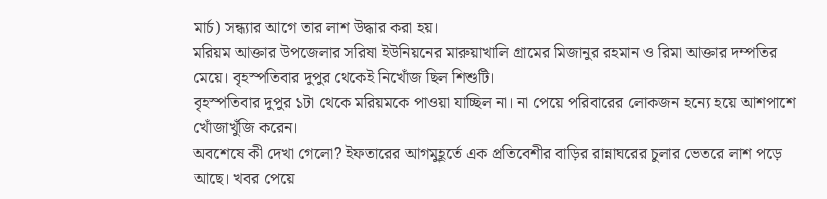মার্চ) সন্ধ্যার আগে তার লাশ উদ্ধার করা হয়।
মরিয়ম আক্তার উপজেলার সরিষা ইউনিয়নের মারুয়াখালি গ্রামের মিজানুর রহমান ও রিমা আক্তার দম্পতির মেয়ে। বৃহস্পতিবার দুপুর থেকেই নিখোঁজ ছিল শিশুটি।
বৃহস্পতিবার দুপুর ১টা থেকে মরিয়মকে পাওয়া যাচ্ছিল না। না পেয়ে পরিবারের লোকজন হন্যে হয়ে আশপাশে খোঁজাখুঁজি করেন।
অবশেষে কী দেখা গেলো? ইফতারের আগমুহূর্তে এক প্রতিবেশীর বাড়ির রান্নাঘরের চুলার ভেতরে লাশ পড়ে আছে। খবর পেয়ে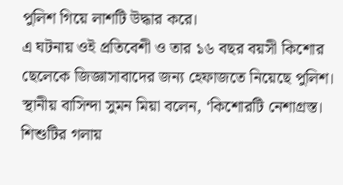পুলিশ গিয়ে লাশটি উদ্ধার করে।
এ ঘটনায় ওই প্রতিবেশী ও তার ১৬ বছর বয়সী কিশোর ছেলেকে জিজ্ঞাসাবাদের জন্য হেফাজতে নিয়েছে পুলিশ।
স্থানীয় বাসিন্দা সুমন মিয়া বলেন, ‘কিশোরটি নেশাগ্রস্ত। শিশুটির গলায়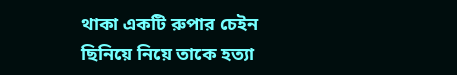থাকা একটি রুপার চেইন ছিনিয়ে নিয়ে তাকে হত্যা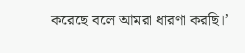করেছে বলে আমরা ধারণা করছি।’